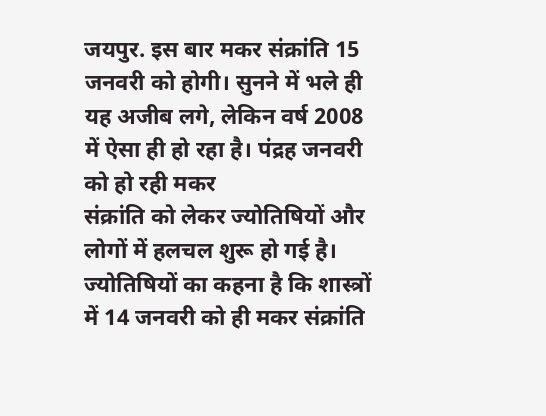जयपुर. इस बार मकर संक्रांति 15 जनवरी को होगी। सुनने में भले ही यह अजीब लगे, लेकिन वर्ष 2008 में ऐसा ही हो रहा है। पंद्रह जनवरी को हो रही मकर
संक्रांति को लेकर ज्योतिषियों और लोगों में हलचल शुरू हो गई है। ज्योतिषियों का कहना है कि शास्त्रों में 14 जनवरी को ही मकर संक्रांति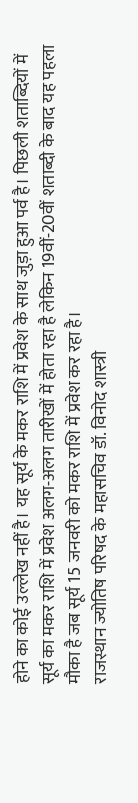होने का कोई उल्लेख नहीं है। यह सूर्य के मकर राशि में प्रवेश के साथ जुड़ा हुआ पर्व है। पिछली शताब्दियों में सूर्य का मकर राशि में प्रवेश अलग-अलग तारीखों में होता रहा है लेकिन 19वीं-20वीं शताब्दी के बाद यह पहला मौका है जब सूर्य 15 जनवरी को मकर राशि में प्रवेश कर रहा है।
राजस्थान ज्योतिष परिषद के महासचिव डॉ. विनोद शास्त्री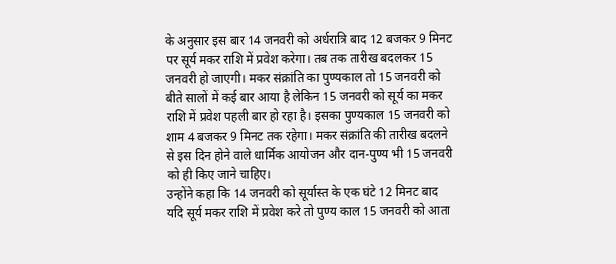के अनुसार इस बार 14 जनवरी को अर्धरात्रि बाद 12 बजकर 9 मिनट पर सूर्य मकर राशि में प्रवेश करेगा। तब तक तारीख बदलकर 15 जनवरी हो जाएगी। मकर संक्रांति का पुण्यकाल तो 15 जनवरी को बीते सालों में कई बार आया है लेकिन 15 जनवरी को सूर्य का मकर राशि में प्रवेश पहली बार हो रहा है। इसका पुण्यकाल 15 जनवरी को शाम 4 बजकर 9 मिनट तक रहेगा। मकर संक्रांति की तारीख बदलने से इस दिन होने वाले धार्मिक आयोजन और दान-पुण्य भी 15 जनवरी को ही किए जाने चाहिए।
उन्होंने कहा कि 14 जनवरी को सूर्यास्त के एक घंटे 12 मिनट बाद यदि सूर्य मकर राशि में प्रवेश करे तो पुण्य काल 15 जनवरी को आता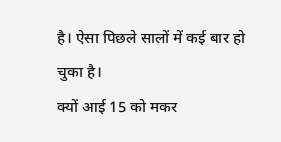है। ऐसा पिछले सालों में कई बार हो चुका है।
क्यों आई 15 को मकर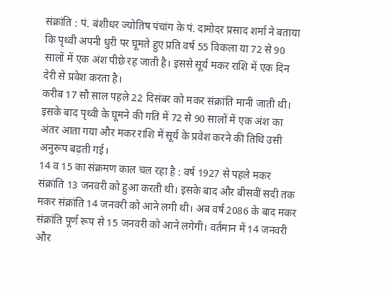संक्रांति : पं. बंशीधर ज्योतिष पंचांग के पं. दामोदर प्रसाद शर्मा ने बताया कि पृथ्वी अपनी धुरी पर घूमते हुए प्रति वर्ष 55 विकला या 72 से 90 सालों में एक अंश पीछे रह जाती है। इससे सूर्य मकर राशि में एक दिन देरी से प्रवेश करता है।
करीब 17 सौ साल पहले 22 दिसंबर को मकर संक्रांति मानी जाती थी। इसके बाद पृथ्वी के घूमने की गति में 72 से 90 सालों में एक अंश का अंतर आता गया और मकर राशि में सूर्य के प्रवेश करने की तिथि उसी अनुरूप बढ़ती गई।
14 व 15 का संक्रमण काल चल रहा है : वर्ष 1927 से पहले मकर संक्रांति 13 जनवरी को हुआ करती थी। इसके बाद और बीसवीं सदी तक मकर संक्रांति 14 जनवरी को आने लगी थी। अब वर्ष 2086 के बाद मकर संक्रांति पूर्ण रूप से 15 जनवरी को आने लगेगी। वर्तमान में 14 जनवरी और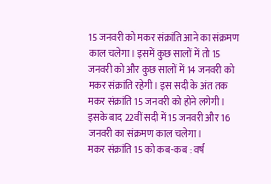15 जनवरी को मकर संक्रांति आने का संक्रमण काल चलेगा। इसमें कुछ सालों में तो 15 जनवरी को और कुछ सालों में 14 जनवरी को मकर संक्रांति रहेगी। इस सदी के अंत तक मकर संक्रांति 15 जनवरी को होने लगेगी। इसके बाद 22वीं सदी में 15 जनवरी और 16 जनवरी का संक्रमण काल चलेगा।
मकर संक्रांति 15 को कब-कब : वर्ष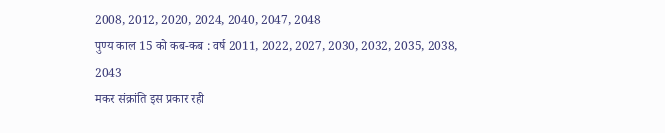2008, 2012, 2020, 2024, 2040, 2047, 2048
पुण्य काल 15 को कब-कब : वर्ष 2011, 2022, 2027, 2030, 2032, 2035, 2038, 2043
मकर संक्रांति इस प्रकार रही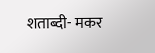शताब्दी- मकर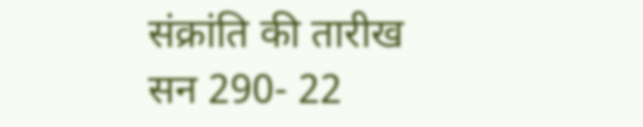संक्रांति की तारीख
सन 290- 22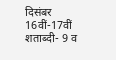दिसंबर
16वीं-17वीं शताब्दी- 9 व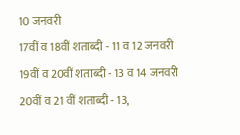10 जनवरी
17वीं व 18वीं शताब्दी - 11 व 12 जनवरी
19वीं व 20वीं शताब्दी - 13 व 14 जनवरी
20वीं व 21 वीं शताब्दी - 13,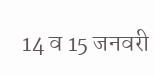14 व 15 जनवरी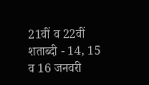21वीं व 22वीं शताब्दी - 14, 15 व 16 जनवरी